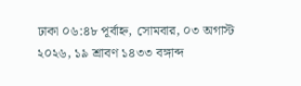ঢাকা ০৬:৪৮ পূর্বাহ্ন, সোমবার, ০৩ অগাস্ট ২০২৬, ১৯ শ্রাবণ ১৪৩৩ বঙ্গাব্দ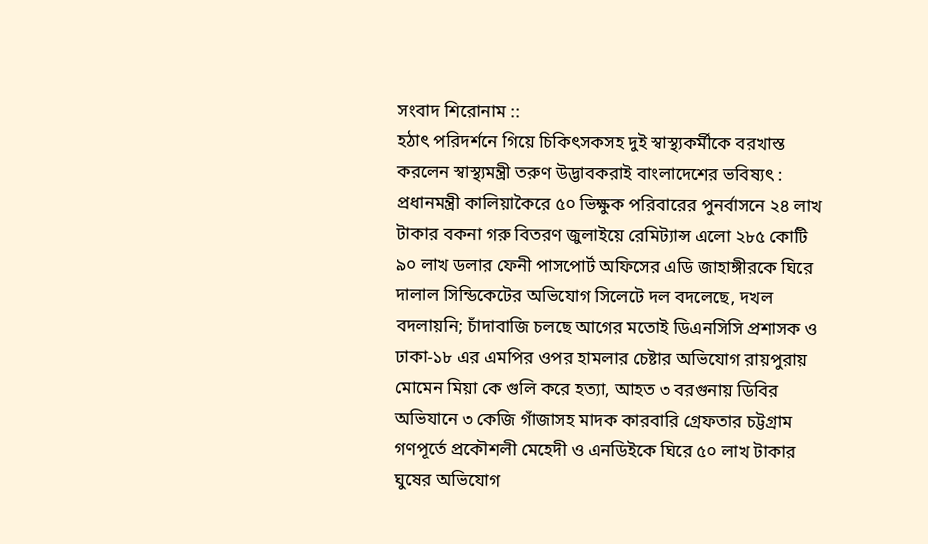সংবাদ শিরোনাম ::
হঠাৎ পরিদর্শনে গিয়ে চিকিৎসকসহ দুই স্বাস্থ্যকর্মীকে বরখাস্ত করলেন স্বাস্থ্যমন্ত্রী তরুণ উদ্ভাবকরাই বাংলাদেশের ভবিষ্যৎ : প্রধানমন্ত্রী কালিয়াকৈরে ৫০ ভিক্ষুক পরিবারের পুনর্বাসনে ২৪ লাখ টাকার বকনা গরু বিতরণ জুলাইয়ে রেমিট্যান্স এলো ২৮৫ কোটি ৯০ লাখ ডলার ফেনী পাসপোর্ট অফিসের এডি জাহাঙ্গীরকে ঘিরে দালাল সিন্ডিকেটের অভিযোগ সিলেটে দল বদলেছে, দখল বদলায়নি; চাঁদাবাজি চলছে আগের মতোই ডিএনসিসি প্রশাসক ও ঢাকা-১৮ এর এমপির ওপর হামলার চেষ্টার অভিযোগ রায়পুরায় মোমেন মিয়া কে গুলি করে হত্যা, আহত ৩ বরগুনায় ডিবির অভিযানে ৩ কেজি গাঁজাসহ মাদক কারবারি গ্রেফতার চট্টগ্রাম গণপূর্তে প্রকৌশলী মেহেদী ও এনডিইকে ঘিরে ৫০ লাখ টাকার ঘুষের অভিযোগ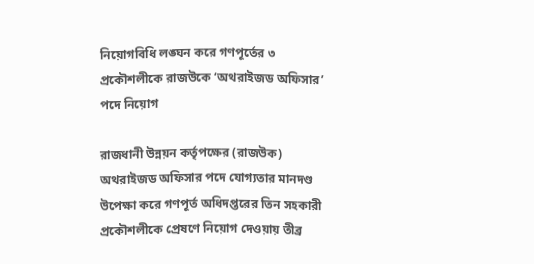নিয়োগবিধি লঙ্ঘন করে গণপূর্তের ৩ প্রকৌশলীকে রাজউকে ‘অথরাইজড অফিসার’ পদে নিয়োগ

রাজধানী উন্নয়ন কর্তৃপক্ষের (রাজউক) অথরাইজড অফিসার পদে যোগ্যতার মানদণ্ড উপেক্ষা করে গণপূর্ত অধিদপ্তরের তিন সহকারী প্রকৌশলীকে প্রেষণে নিয়োগ দেওয়ায় তীব্র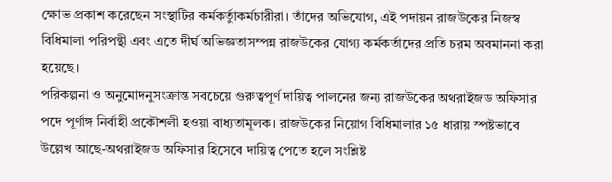ক্ষোভ প্রকাশ করেছেন সংস্থাটির কর্মকর্তাুকর্মচারীরা। তাঁদের অভিযোগ, এই পদায়ন রাজউকের নিজস্ব বিধিমালা পরিপন্থী এবং এতে দীর্ঘ অভিজ্ঞতাসম্পন্ন রাজউকের যোগ্য কর্মকর্তাদের প্রতি চরম অবমাননা করা হয়েছে।
পরিকল্পনা ও অনুমোদনুসংক্রান্ত সবচেয়ে গুরুত্বপূর্ণ দায়িত্ব পালনের জন্য রাজউকের অথরাইজড অফিসার পদে পূর্ণাঙ্গ নির্বাহী প্রকৌশলী হওয়া বাধ্যতামূলক। রাজউকের নিয়োগ বিধিমালার ১৫ ধারায় স্পষ্টভাবে উল্লেখ আছে-অথরাইজড অফিসার হিসেবে দায়িত্ব পেতে হলে সংশ্লিষ্ট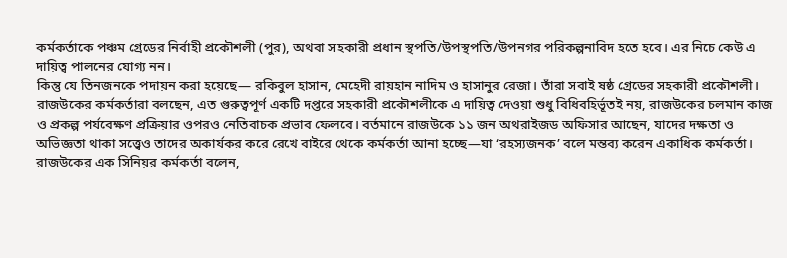কর্মকর্তাকে পঞ্চম গ্রেডের নির্বাহী প্রকৌশলী (পুর), অথবা সহকারী প্রধান স্থপতি/উপস্থপতি/উপনগর পরিকল্পনাবিদ হতে হবে। এর নিচে কেউ এ দায়িত্ব পালনের যোগ্য নন।
কিন্তু যে তিনজনকে পদায়ন করা হয়েছে— রকিবুল হাসান, মেহেদী রায়হান নাদিম ও হাসানুর রেজা। তাঁরা সবাই ষষ্ঠ গ্রেডের সহকারী প্রকৌশলী।
রাজউকের কর্মকর্তারা বলছেন, এত গুরুত্বপূর্ণ একটি দপ্তরে সহকারী প্রকৌশলীকে এ দায়িত্ব দেওয়া শুধু বিধিবহির্ভূতই নয়, রাজউকের চলমান কাজ ও প্রকল্প পর্যবেক্ষণ প্রক্রিয়ার ওপরও নেতিবাচক প্রভাব ফেলবে। বর্তমানে রাজউকে ১১ জন অথরাইজড অফিসার আছেন, যাদের দক্ষতা ও অভিজ্ঞতা থাকা সত্ত্বেও তাদের অকার্যকর করে রেখে বাইরে থেকে কর্মকর্তা আনা হচ্ছে—যা ‘রহস্যজনক’ বলে মন্তব্য করেন একাধিক কর্মকর্তা।
রাজউকের এক সিনিয়র কর্মকর্তা বলেন,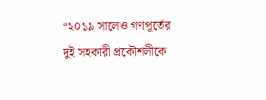“২০১৯ সালেও গণপূর্তের দুই সহকারী প্রকৌশলীকে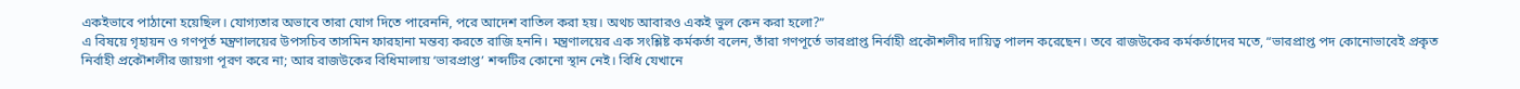একইভাবে পাঠানো হয়েছিল। যোগ্যতার অভাবে তারা যোগ দিতে পারেননি, পরে আদেশ বাতিল করা হয়। অথচ আবারও একই ভুল কেন করা হলো?”
এ বিষয়ে গৃহায়ন ও গণপূর্ত মন্ত্রণালয়ের উপসচিব তাসমিন ফারহানা মন্তব্য করতে রাজি হননি। মন্ত্রণালয়ের এক সংশ্লিষ্ট কর্মকর্তা বলেন, তাঁরা গণপূর্তে ভারপ্রাপ্ত নির্বাহী প্রকৌশলীর দায়িত্ব পালন করেছেন। তবে রাজউকের কর্মকর্তাদের মতে, “ভারপ্রাপ্ত পদ কোনোভাবেই প্রকৃত নির্বাহী প্রকৌশলীর জায়গা পূরণ করে না; আর রাজউকের বিধিমালায় ‘ভারপ্রাপ্ত’ শব্দটির কোনো স্থান নেই। বিধি যেখানে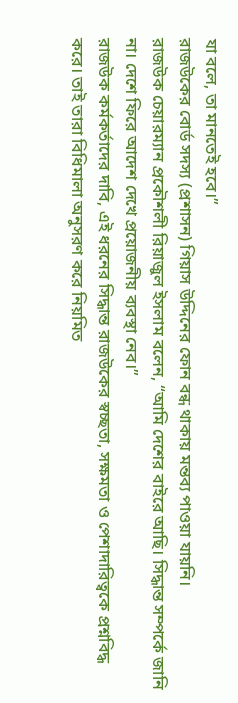যা বলে, তা মানতেই হবে।”
রাজউকের বোর্ড সদস্য (প্রশাসন) গিয়াস উদ্দিনের ফোন বন্ধ থাকায় মন্তব্য পাওয়া যায়নি।
রাজউক চেয়ারম্যান প্রকৌশলী রিয়াজুল ইসলাম বলেন, “আমি দেশের বাইরে আছি। সিদ্ধান্ত সম্পর্কে জানি না। দেশে ফিরে আদেশ দেখে প্রয়োজনীয় ব্যবস্থা নেব।”
রাজউক কর্মকর্তাদের দাবি, এই ধরনের সিদ্ধান্ত রাজউকের স্বচ্ছতা, সক্ষমতা ও পেশাদারিত্বকে প্রশ্নবিদ্ধ করে। তাই তারা বিধিমালা অনুসরণ করে নিয়মিত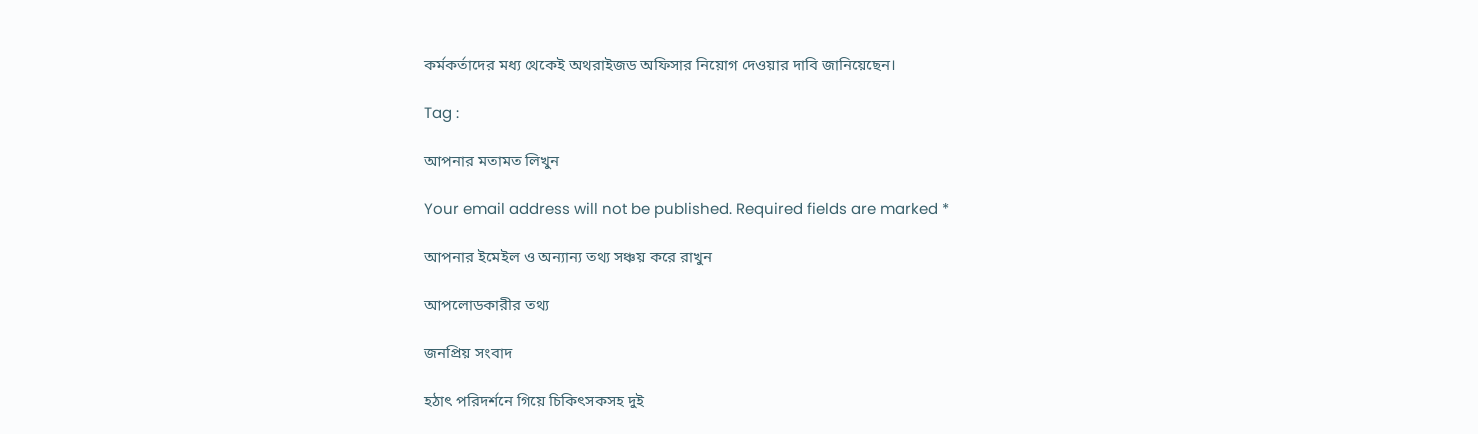কর্মকর্তাদের মধ্য থেকেই অথরাইজড অফিসার নিয়োগ দেওয়ার দাবি জানিয়েছেন।

Tag :

আপনার মতামত লিখুন

Your email address will not be published. Required fields are marked *

আপনার ইমেইল ও অন্যান্য তথ্য সঞ্চয় করে রাখুন

আপলোডকারীর তথ্য

জনপ্রিয় সংবাদ

হঠাৎ পরিদর্শনে গিয়ে চিকিৎসকসহ দুই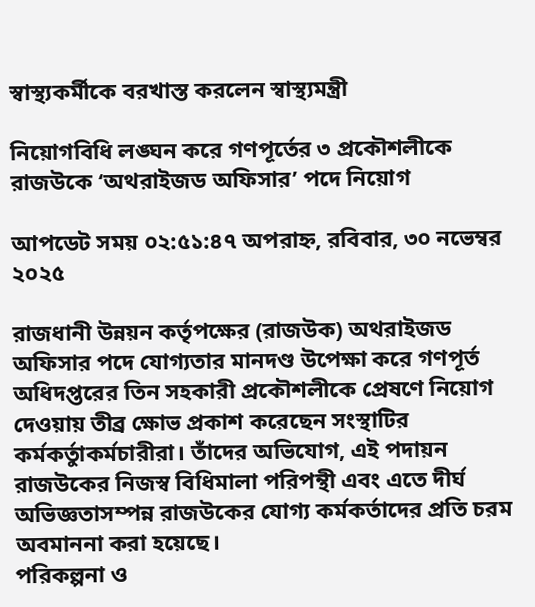স্বাস্থ্যকর্মীকে বরখাস্ত করলেন স্বাস্থ্যমন্ত্রী

নিয়োগবিধি লঙ্ঘন করে গণপূর্তের ৩ প্রকৌশলীকে রাজউকে ‘অথরাইজড অফিসার’ পদে নিয়োগ

আপডেট সময় ০২:৫১:৪৭ অপরাহ্ন, রবিবার, ৩০ নভেম্বর ২০২৫

রাজধানী উন্নয়ন কর্তৃপক্ষের (রাজউক) অথরাইজড অফিসার পদে যোগ্যতার মানদণ্ড উপেক্ষা করে গণপূর্ত অধিদপ্তরের তিন সহকারী প্রকৌশলীকে প্রেষণে নিয়োগ দেওয়ায় তীব্র ক্ষোভ প্রকাশ করেছেন সংস্থাটির কর্মকর্তাুকর্মচারীরা। তাঁদের অভিযোগ, এই পদায়ন রাজউকের নিজস্ব বিধিমালা পরিপন্থী এবং এতে দীর্ঘ অভিজ্ঞতাসম্পন্ন রাজউকের যোগ্য কর্মকর্তাদের প্রতি চরম অবমাননা করা হয়েছে।
পরিকল্পনা ও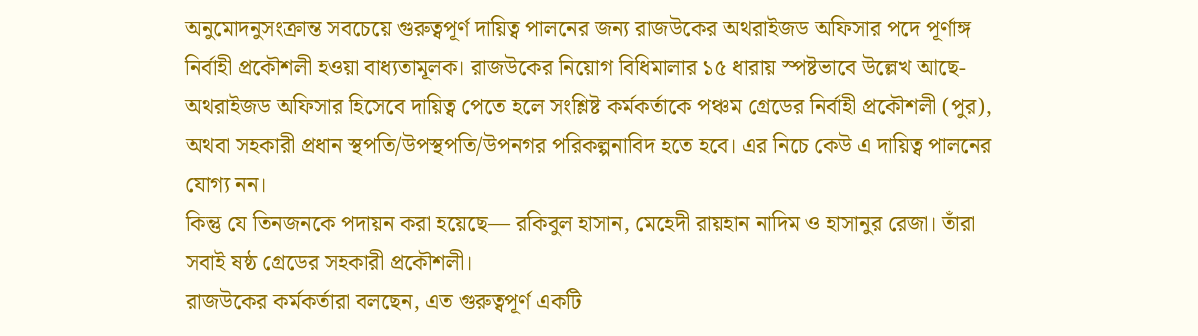অনুমোদনুসংক্রান্ত সবচেয়ে গুরুত্বপূর্ণ দায়িত্ব পালনের জন্য রাজউকের অথরাইজড অফিসার পদে পূর্ণাঙ্গ নির্বাহী প্রকৌশলী হওয়া বাধ্যতামূলক। রাজউকের নিয়োগ বিধিমালার ১৫ ধারায় স্পষ্টভাবে উল্লেখ আছে-অথরাইজড অফিসার হিসেবে দায়িত্ব পেতে হলে সংশ্লিষ্ট কর্মকর্তাকে পঞ্চম গ্রেডের নির্বাহী প্রকৌশলী (পুর), অথবা সহকারী প্রধান স্থপতি/উপস্থপতি/উপনগর পরিকল্পনাবিদ হতে হবে। এর নিচে কেউ এ দায়িত্ব পালনের যোগ্য নন।
কিন্তু যে তিনজনকে পদায়ন করা হয়েছে— রকিবুল হাসান, মেহেদী রায়হান নাদিম ও হাসানুর রেজা। তাঁরা সবাই ষষ্ঠ গ্রেডের সহকারী প্রকৌশলী।
রাজউকের কর্মকর্তারা বলছেন, এত গুরুত্বপূর্ণ একটি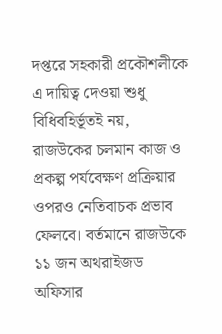দপ্তরে সহকারী প্রকৌশলীকে এ দায়িত্ব দেওয়া শুধু বিধিবহির্ভূতই নয়, রাজউকের চলমান কাজ ও প্রকল্প পর্যবেক্ষণ প্রক্রিয়ার ওপরও নেতিবাচক প্রভাব ফেলবে। বর্তমানে রাজউকে ১১ জন অথরাইজড অফিসার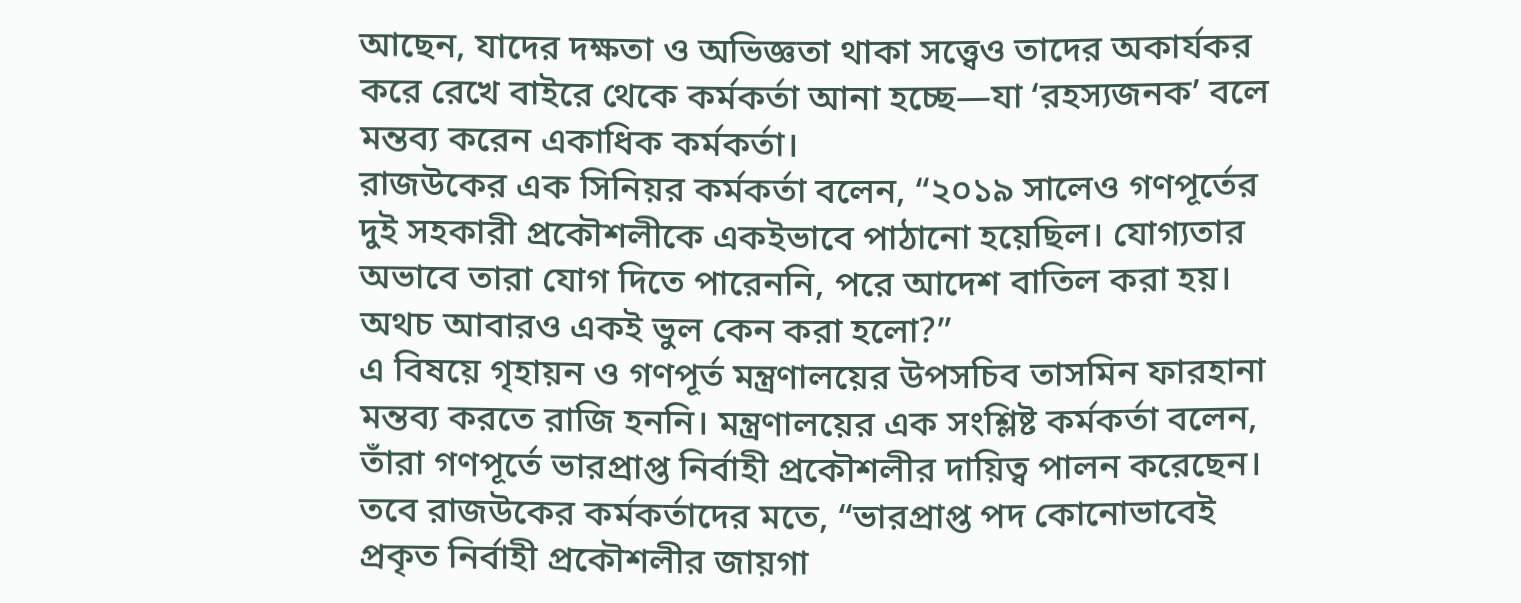আছেন, যাদের দক্ষতা ও অভিজ্ঞতা থাকা সত্ত্বেও তাদের অকার্যকর করে রেখে বাইরে থেকে কর্মকর্তা আনা হচ্ছে—যা ‘রহস্যজনক’ বলে মন্তব্য করেন একাধিক কর্মকর্তা।
রাজউকের এক সিনিয়র কর্মকর্তা বলেন, “২০১৯ সালেও গণপূর্তের দুই সহকারী প্রকৌশলীকে একইভাবে পাঠানো হয়েছিল। যোগ্যতার অভাবে তারা যোগ দিতে পারেননি, পরে আদেশ বাতিল করা হয়। অথচ আবারও একই ভুল কেন করা হলো?”
এ বিষয়ে গৃহায়ন ও গণপূর্ত মন্ত্রণালয়ের উপসচিব তাসমিন ফারহানা মন্তব্য করতে রাজি হননি। মন্ত্রণালয়ের এক সংশ্লিষ্ট কর্মকর্তা বলেন, তাঁরা গণপূর্তে ভারপ্রাপ্ত নির্বাহী প্রকৌশলীর দায়িত্ব পালন করেছেন। তবে রাজউকের কর্মকর্তাদের মতে, “ভারপ্রাপ্ত পদ কোনোভাবেই প্রকৃত নির্বাহী প্রকৌশলীর জায়গা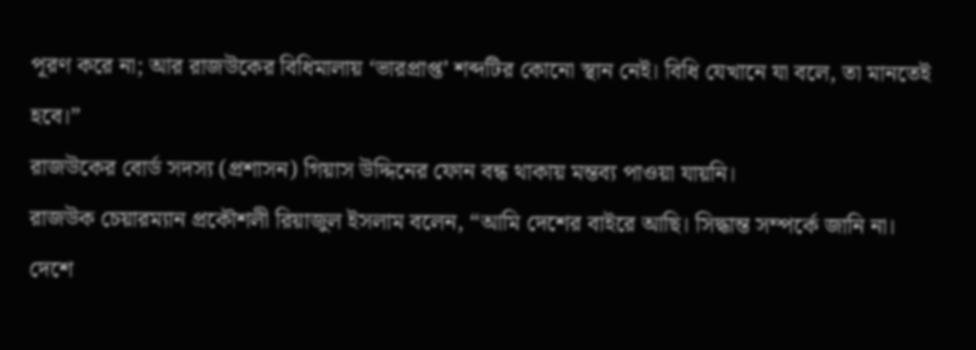পূরণ করে না; আর রাজউকের বিধিমালায় ‘ভারপ্রাপ্ত’ শব্দটির কোনো স্থান নেই। বিধি যেখানে যা বলে, তা মানতেই হবে।”
রাজউকের বোর্ড সদস্য (প্রশাসন) গিয়াস উদ্দিনের ফোন বন্ধ থাকায় মন্তব্য পাওয়া যায়নি।
রাজউক চেয়ারম্যান প্রকৌশলী রিয়াজুল ইসলাম বলেন, “আমি দেশের বাইরে আছি। সিদ্ধান্ত সম্পর্কে জানি না। দেশে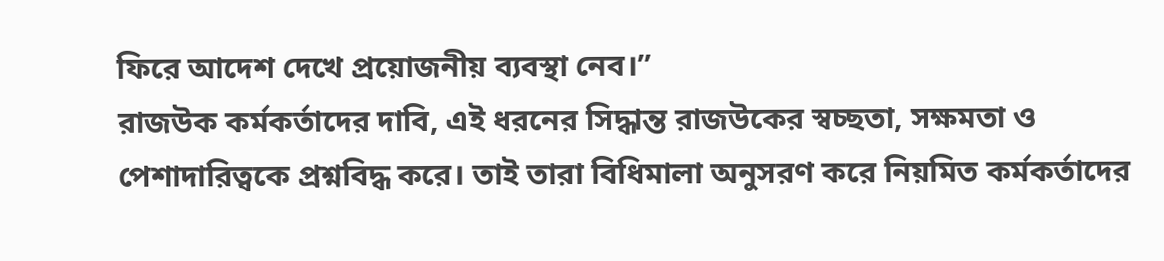ফিরে আদেশ দেখে প্রয়োজনীয় ব্যবস্থা নেব।”
রাজউক কর্মকর্তাদের দাবি, এই ধরনের সিদ্ধান্ত রাজউকের স্বচ্ছতা, সক্ষমতা ও পেশাদারিত্বকে প্রশ্নবিদ্ধ করে। তাই তারা বিধিমালা অনুসরণ করে নিয়মিত কর্মকর্তাদের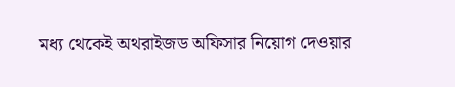মধ্য থেকেই অথরাইজড অফিসার নিয়োগ দেওয়ার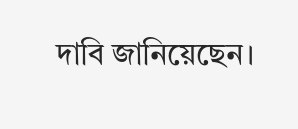দাবি জানিয়েছেন।